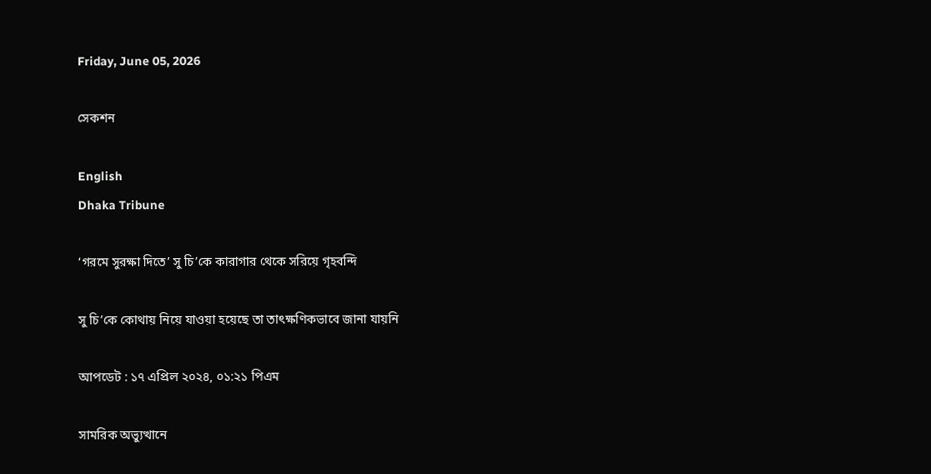Friday, June 05, 2026

সেকশন

English
Dhaka Tribune

‘গরমে সুরক্ষা দিতে’ সু চি’কে কারাগার থেকে সরিয়ে গৃহবন্দি

সু চি’কে কোথায় নিয়ে যাওয়া হয়েছে তা তাৎক্ষণিকভাবে জানা যায়নি

আপডেট : ১৭ এপ্রিল ২০২৪, ০১:২১ পিএম

সামরিক অভ্যুত্থানে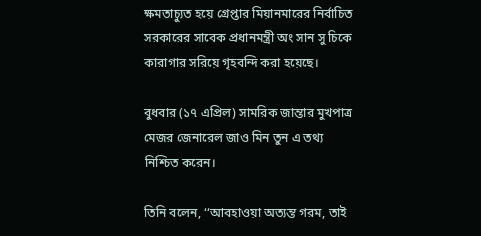ক্ষমতাচ্যুত হয়ে গ্রেপ্তার মিয়ানমারের নির্বাচিত সরকারের সাবেক প্রধানমন্ত্রী অং সান সু চিকে কারাগার সরিয়ে গৃহবন্দি করা হয়েছে।

বুধবার (১৭ এপ্রিল) সামরিক জান্তার মুখপাত্র মেজর জেনারেল জাও মিন তুন এ তথ্য নিশ্চিত করেন।

তিনি বলেন, ‘‘আবহাওয়া অত্যন্ত গরম, তাই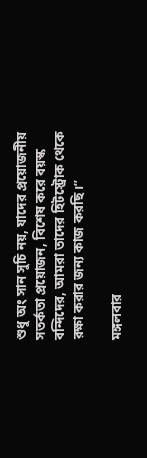শুধু অং সান সুচি নয়, যাদের প্রয়োজনীয় সতর্কতা প্রয়োজন, বিশেষ করে বয়স্ক বন্দিদের, আমরা তাদের হিটস্ট্রোক থেকে রক্ষা করার জন্য কাজ করছি।’’

মঙ্গলবার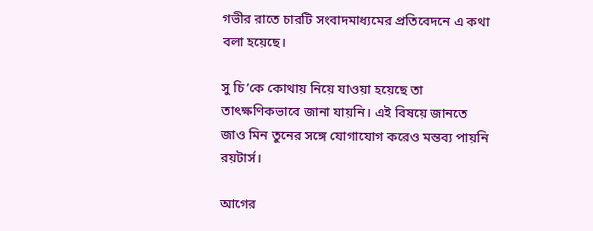গভীর রাতে চারটি সংবাদমাধ্যমের প্রতিবেদনে এ কথা বলা হয়েছে।

সু চি’কে কোথায় নিয়ে যাওয়া হয়েছে তা তাৎক্ষণিকভাবে জানা যায়নি। এই বিষয়ে জানতে জাও মিন তুনের সঙ্গে যোগাযোগ করেও মন্তব্য পায়নি রয়টার্স।

আগের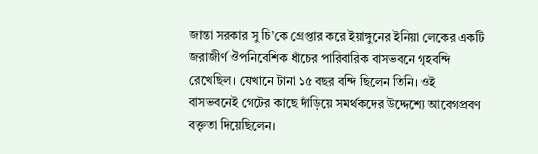জান্তা সরকার সু চি’কে গ্রেপ্তার করে ইয়াঙ্গুনের ইনিয়া লেকের একটি জরাজীর্ণ ঔপনিবেশিক ধাঁচের পারিবারিক বাসভবনে গৃহবন্দি রেখেছিল। যেখানে টানা ১৫ বছর বন্দি ছিলেন তিনি। ওই বাসভবনেই গেটের কাছে দাঁড়িয়ে সমর্থকদের উদ্দেশ্যে আবেগপ্রবণ বক্তৃতা দিয়েছিলেন।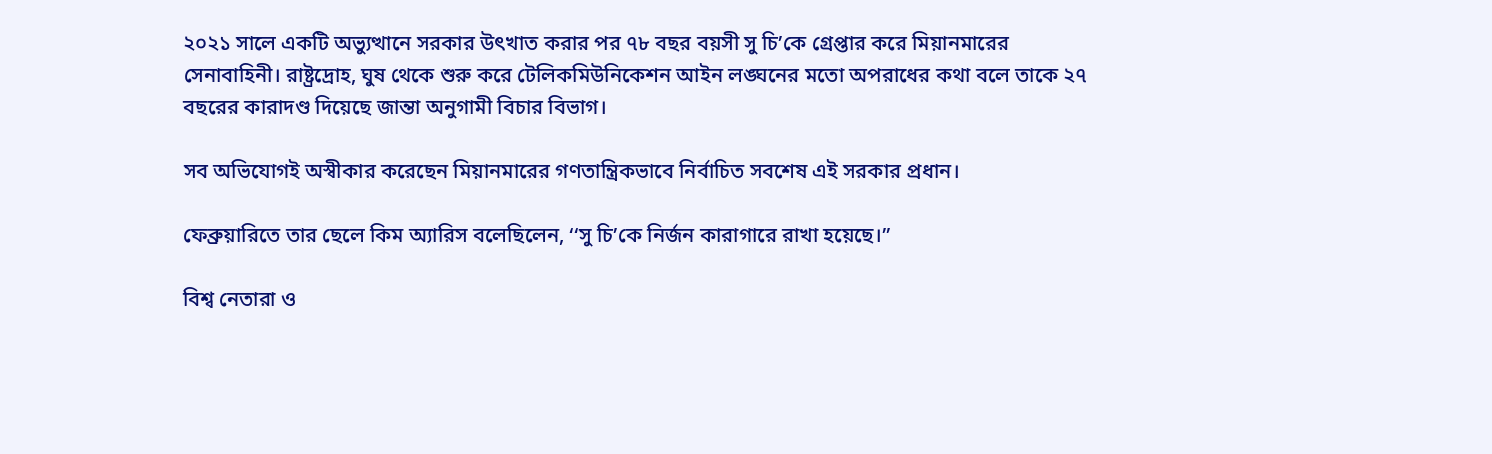২০২১ সালে একটি অভ্যুত্থানে সরকার উৎখাত করার পর ৭৮ বছর বয়সী সু চি’কে গ্রেপ্তার করে মিয়ানমারের সেনাবাহিনী। রাষ্ট্রদ্রোহ, ঘুষ থেকে শুরু করে টেলিকমিউনিকেশন আইন লঙ্ঘনের মতো অপরাধের কথা বলে তাকে ২৭ বছরের কারাদণ্ড দিয়েছে জান্তা অনুগামী বিচার বিভাগ।

সব অভিযোগই অস্বীকার করেছেন মিয়ানমারের গণতান্ত্রিকভাবে নির্বাচিত সবশেষ এই সরকার প্রধান।

ফেব্রুয়ারিতে তার ছেলে কিম অ্যারিস বলেছিলেন, ‘‘সু চি’কে নির্জন কারাগারে রাখা হয়েছে।’’

বিশ্ব নেতারা ও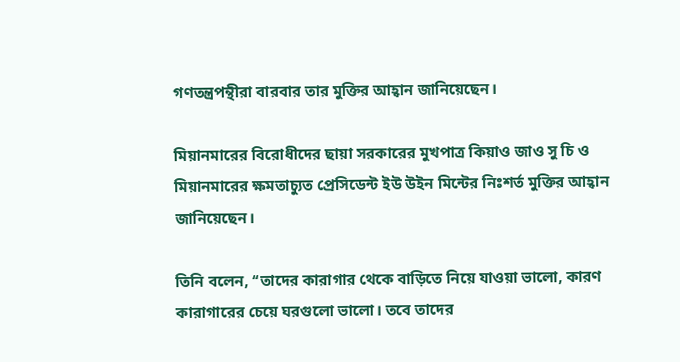গণতন্ত্রপন্থীরা বারবার তার মুক্তির আহ্বান জানিয়েছেন।

মিয়ানমারের বিরোধীদের ছায়া সরকারের মুখপাত্র কিয়াও জাও সু চি ও মিয়ানমারের ক্ষমতাচ্যুত প্রেসিডেন্ট ইউ উইন মিন্টের নিঃশর্ত মুক্তির আহ্বান জানিয়েছেন।

তিনি বলেন, ‘‘তাদের কারাগার থেকে বাড়িতে নিয়ে যাওয়া ভালো, কারণ কারাগারের চেয়ে ঘরগুলো ভালো। তবে তাদের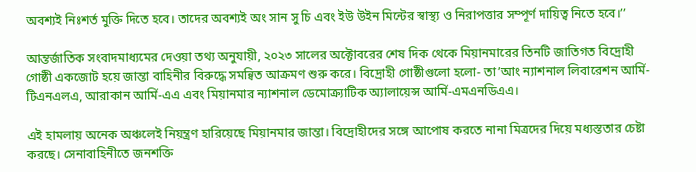অবশ্যই নিঃশর্ত মুক্তি দিতে হবে। তাদের অবশ্যই অং সান সু চি এবং ইউ উইন মিন্টের স্বাস্থ্য ও নিরাপত্তার সম্পূর্ণ দায়িত্ব নিতে হবে।’’

আন্তর্জাতিক সংবাদমাধ্যমের দেওয়া তথ্য অনুযায়ী, ২০২৩ সালের অক্টোবরের শেষ দিক থেকে মিয়ানমারের তিনটি জাতিগত বিদ্রোহী গোষ্ঠী একজোট হয়ে জান্তা বাহিনীর বিরুদ্ধে সমন্বিত আক্রমণ শুরু করে। বিদ্রোহী গোষ্ঠীগুলো হলো- তা’আং ন্যাশনাল লিবারেশন আর্মি-টিএনএলএ, আরাকান আর্মি-এএ এবং মিয়ানমার ন্যাশনাল ডেমোক্র্যাটিক অ্যালায়েন্স আর্মি-এমএনডিএএ।

এই হামলায় অনেক অঞ্চলেই নিয়ন্ত্রণ হারিয়েছে মিয়ানমার জান্তা। বিদ্রোহীদের সঙ্গে আপোষ করতে নানা মিত্রদের দিয়ে মধ্যস্ততার চেষ্টা করছে। সেনাবাহিনীতে জনশক্তি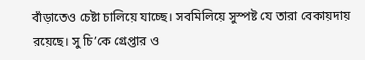বাঁড়াতেও চেষ্টা চালিয়ে যাচ্ছে। সবমিলিয়ে সুস্পষ্ট যে তারা বেকায়দায় রয়েছে। সু চি’কে গ্রেপ্তার ও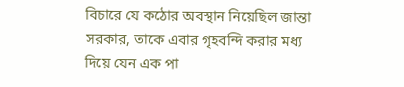বিচারে যে কঠোর অবস্থান নিয়েছিল জান্তা সরকার, তাকে এবার গৃহবন্দি করার মধ্য দিয়ে যেন এক পা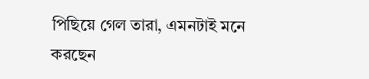পিছিয়ে গেল তারা, এমনটাই মনে করছেন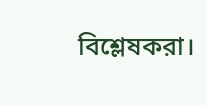বিশ্লেষকরা।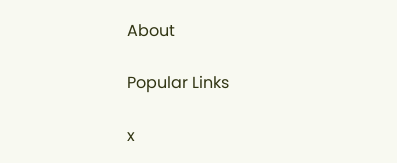About

Popular Links

x